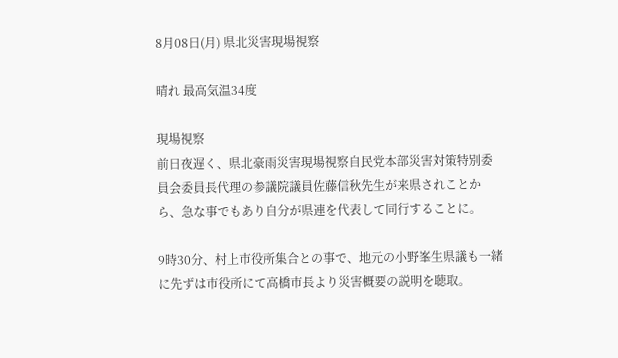8月08日(月) 県北災害現場視察

晴れ 最高気温34度

現場視察
前日夜遅く、県北豪雨災害現場視察自民党本部災害対策特別委員会委員長代理の参議院議員佐藤信秋先生が来県されことから、急な事でもあり自分が県連を代表して同行することに。

9時30分、村上市役所集合との事で、地元の小野峯生県議も一緒に先ずは市役所にて高橋市長より災害概要の説明を聴取。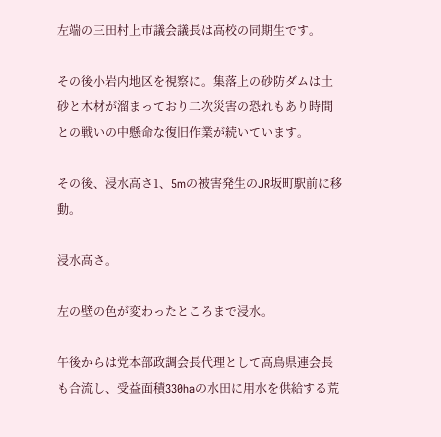左端の三田村上市議会議長は高校の同期生です。

その後小岩内地区を視察に。集落上の砂防ダムは土砂と木材が溜まっており二次災害の恐れもあり時間との戦いの中懸命な復旧作業が続いています。

その後、浸水高さ1、5mの被害発生のJR坂町駅前に移動。

浸水高さ。

左の壁の色が変わったところまで浸水。

午後からは党本部政調会長代理として高鳥県連会長も合流し、受益面積330haの水田に用水を供給する荒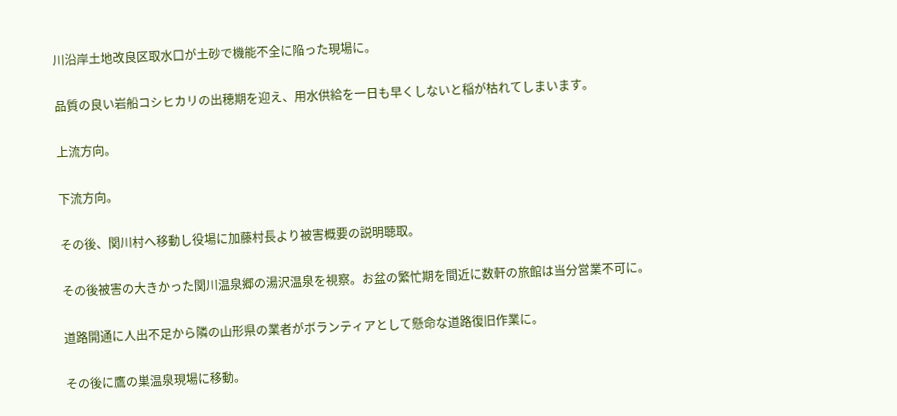川沿岸土地改良区取水口が土砂で機能不全に陥った現場に。

品質の良い岩船コシヒカリの出穂期を迎え、用水供給を一日も早くしないと稲が枯れてしまいます。

上流方向。

下流方向。

その後、関川村へ移動し役場に加藤村長より被害概要の説明聴取。

その後被害の大きかった関川温泉郷の湯沢温泉を視察。お盆の繁忙期を間近に数軒の旅館は当分営業不可に。

道路開通に人出不足から隣の山形県の業者がボランティアとして懸命な道路復旧作業に。

その後に鷹の巣温泉現場に移動。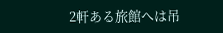2軒ある旅館へは吊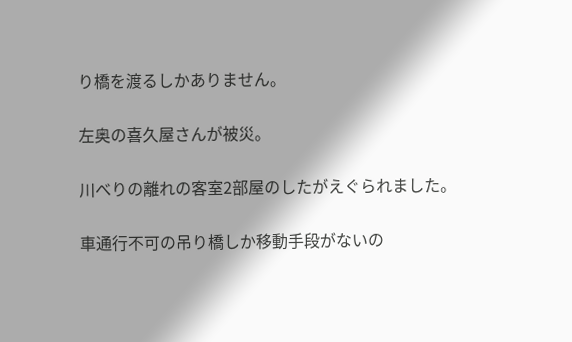り橋を渡るしかありません。

左奥の喜久屋さんが被災。

川べりの離れの客室2部屋のしたがえぐられました。

車通行不可の吊り橋しか移動手段がないの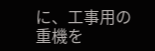に、工事用の重機を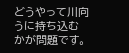どうやって川向うに持ち込むかが問題です。